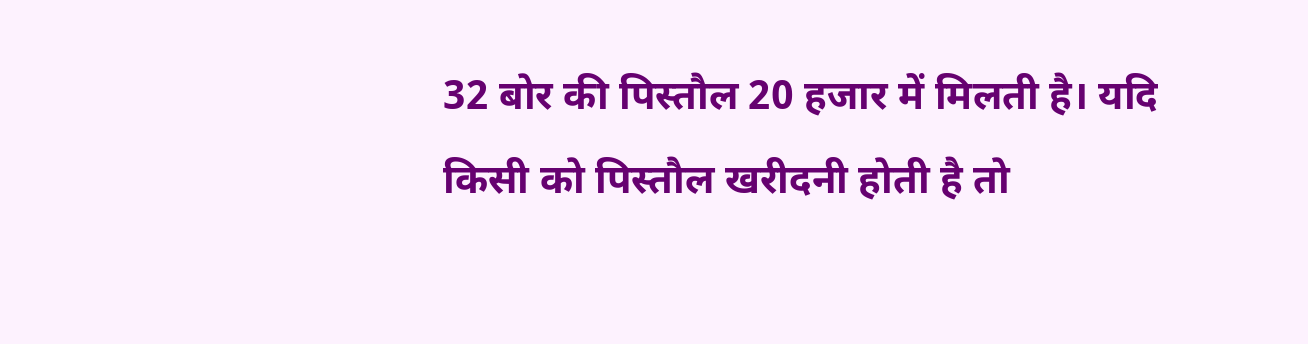32 बोर की पिस्तौल 20 हजार में मिलती है। यदि किसी को पिस्तौल खरीदनी होती है तो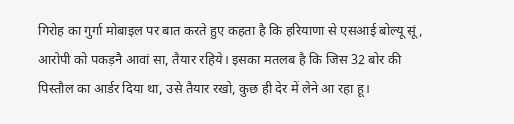गिरोह का गुर्गा मोबाइल पर बात करते हुए कहता है कि हरियाणा से एसआई बोल्यू सूं, आरोपी को पकड़नै आवां सा, तैयार रहिये। इसका मतलब है कि जिस 32 बोर की पिस्तौल का आर्डर दिया था, उसे तैयार रखो, कुछ ही देर में लेने आ रहा हू।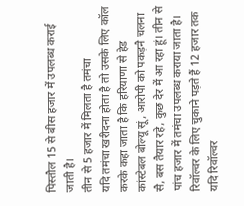पिस्तौल 15 से बीस हजार में उपलब्ध कराई जाती है।
तीन से 5 हजार में मिलता है तमंचा
यदि तमंचा खरीदना होता है तो उसके लिए कॉल करके कहा जाता है कि हरियाणा से हेड कांस्टेबल बोल्यू सूं, आरोपी को पकड़नै चलना सै, बस तैयार रहे, कुछ देर में आ रहा हूं। तीन से पांच हजार में तमंचा उपलब्ध कराया जाता है।
रिवॉल्वर के लिए चुकाने पड़ते हैं 12 हजार तक
यदि रिवॉल्वर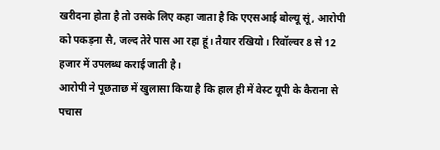खरीदना होता है तो उसके लिए कहा जाता है कि एएसआई बोल्यू सूं, आरोपी को पकड़ना सै, जल्द तेरे पास आ रहा हूं। तैयार रखियो। रिवॉल्वर 8 से 12 हजार में उपलब्ध कराई जाती है।
आरोपी ने पूछताछ में खुलासा किया है कि हाल ही में वेस्ट यूपी के कैराना से पचास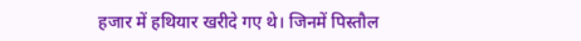हजार में हथियार खरीदे गए थे। जिनमें पिस्तौल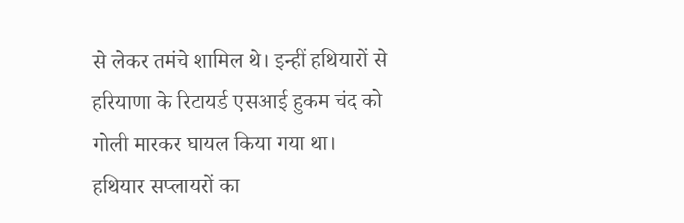से लेकर तमंचे शामिल थे। इन्हीं हथियारों से हरियाणा के रिटायर्ड एसआई हुकम चंद को गोली मारकर घायल किया गया था।
हथियार सप्लायरों का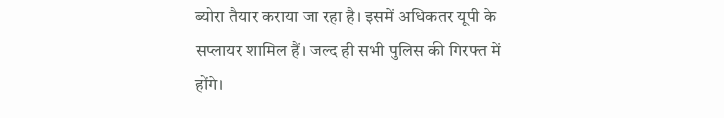ब्योरा तैयार कराया जा रहा है। इसमें अधिकतर यूपी के सप्लायर शामिल हैं। जल्द ही सभी पुलिस की गिरफ्त में होंगे।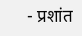- प्रशांत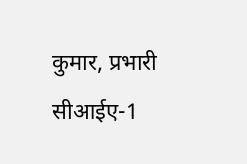कुमार, प्रभारी सीआईए-1